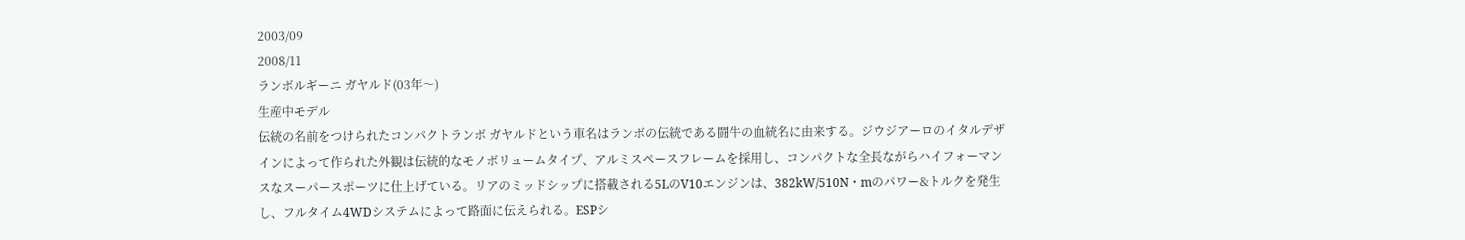2003/09
2008/11
ランボルギーニ ガヤルド(03年〜)
生産中モデル
伝統の名前をつけられたコンパクトランボ ガヤルドという車名はランボの伝統である闘牛の血統名に由来する。ジウジアーロのイタルデザインによって作られた外観は伝統的なモノボリュームタイプ、アルミスペースフレームを採用し、コンパクトな全長ながらハイフォーマンスなスーパースポーツに仕上げている。リアのミッドシップに搭載される5LのV10エンジンは、382kW/510N・mのパワー&トルクを発生し、フルタイム4WDシステムによって路面に伝えられる。ESPシ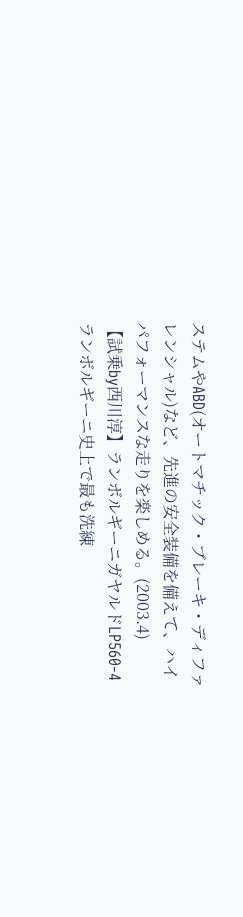ステムやABD(オートマチック・ブレーキ・ディファレンシャル)など、先進の安全装備を備えて、ハイパフォーマンスな走りを楽しめる。(2003.4)
【試乗by西川淳】ランボルギーニガヤルドLP560-4
ランボルギーニ史上で最も洗練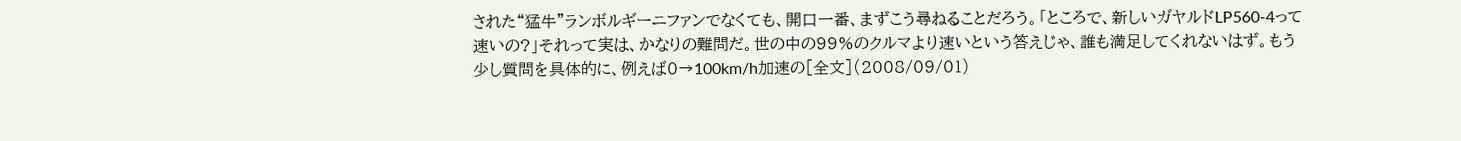された“猛牛”ランボルギーニファンでなくても、開口一番、まずこう尋ねることだろう。「ところで、新しいガヤルドLP560-4って速いの?」それって実は、かなりの難問だ。世の中の99%のクルマより速いという答えじゃ、誰も満足してくれないはず。もう少し質問を具体的に、例えば0→100km/h加速の[全文](2008/09/01)